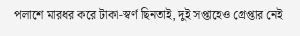পলাশে মারধর করে টাকা-স্বর্ণ ছিনতাই, দুই সপ্তাহেও গ্রেপ্তার নেই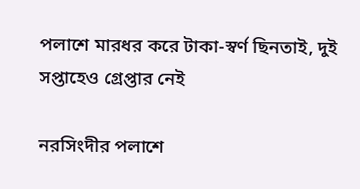পলাশে মারধর করে টাকা-স্বর্ণ ছিনতাই, দুই সপ্তাহেও গ্রেপ্তার নেই

নরসিংদীর পলাশে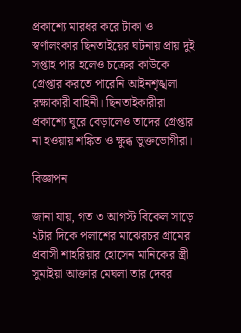প্রকাশ্যে মারধর করে টাকা ও স্বর্ণালংকার ছিনতাইয়ের ঘটনায় প্রায় দুই সপ্তাহ পার হলেও চক্রের কাউকে গ্রেপ্তার করতে পারেনি আইনশৃঙ্খলা রক্ষাকারী বাহিনী। ছিনতাইকারীরা প্রকাশ্যে ঘুরে বেড়ালেও তাদের গ্রেপ্তার না হওয়ায় শঙ্কিত ও ক্ষুব্ধ ভুক্তভোগীরা।

বিজ্ঞাপন

জানা যায়, গত ৩ আগস্ট বিকেল সাড়ে ২টার দিকে পলাশের মাঝেরচর গ্রামের প্রবাসী শাহরিয়ার হোসেন মানিকের স্ত্রী সুমাইয়া আক্তার মেঘলা তার দেবর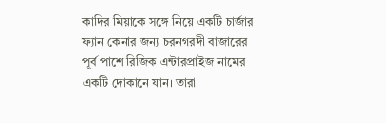কাদির মিয়াকে সঙ্গে নিয়ে একটি চার্জার ফ্যান কেনার জন্য চরনগরদী বাজারের পূর্ব পাশে রিজিক এন্টারপ্রাইজ নামের একটি দোকানে যান। তারা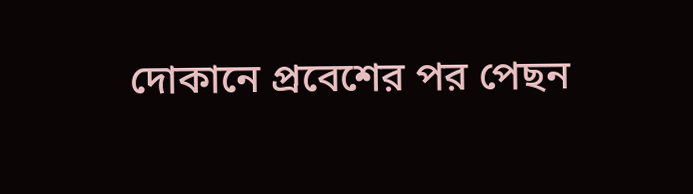দোকানে প্রবেশের পর পেছন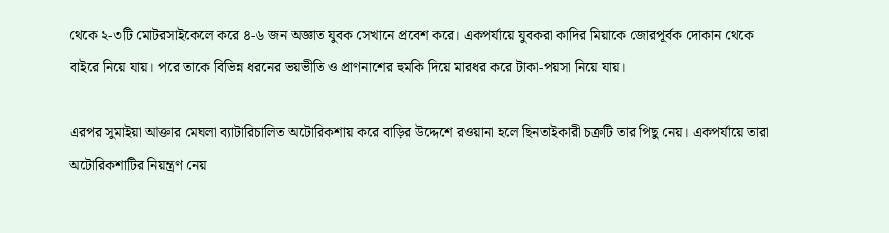থেকে ২-৩টি মোটরসাইকেলে করে ৪-৬ জন অজ্ঞাত যুবক সেখানে প্রবেশ করে। একপর্যায়ে যুবকরা কাদির মিয়াকে জোরপূর্বক দোকান থেকে বাইরে নিয়ে যায়। পরে তাকে বিভিন্ন ধরনের ভয়ভীতি ও প্রাণনাশের হুমকি দিয়ে মারধর করে টাকা-পয়সা নিয়ে যায়।

এরপর সুমাইয়া আক্তার মেঘলা ব্যাটারিচালিত অটোরিকশায় করে বাড়ির উদ্দেশে রওয়ানা হলে ছিনতাইকারী চক্রটি তার পিছু নেয়। একপর্যায়ে তারা অটোরিকশাটির নিয়ন্ত্রণ নেয়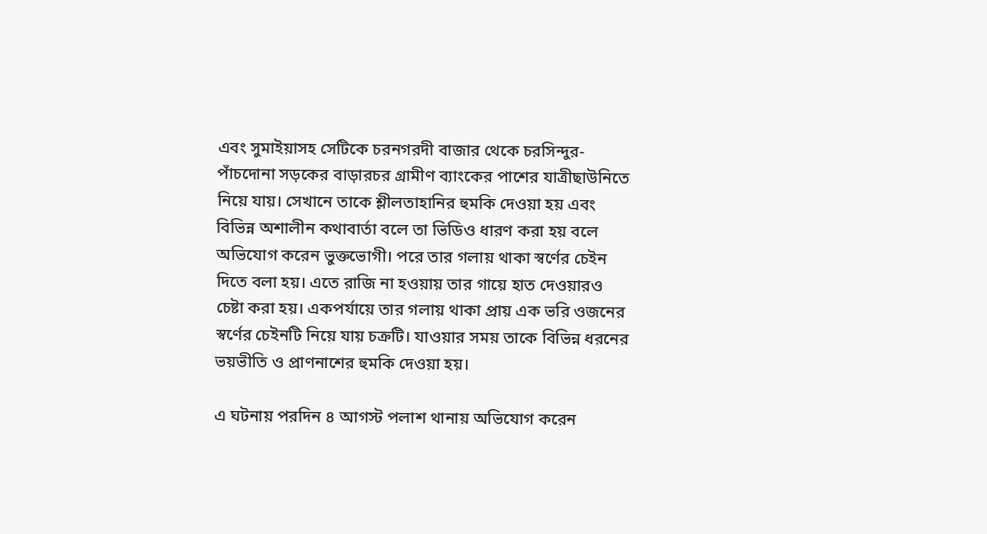এবং সুমাইয়াসহ সেটিকে চরনগরদী বাজার থেকে চরসিন্দুর-পাঁচদোনা সড়কের বাড়ারচর গ্রামীণ ব্যাংকের পাশের যাত্রীছাউনিতে নিয়ে যায়। সেখানে তাকে শ্লীলতাহানির হুমকি দেওয়া হয় এবং বিভিন্ন অশালীন কথাবার্তা বলে তা ভিডিও ধারণ করা হয় বলে অভিযোগ করেন ভুক্তভোগী। পরে তার গলায় থাকা স্বর্ণের চেইন দিতে বলা হয়। এতে রাজি না হওয়ায় তার গায়ে হাত দেওয়ারও চেষ্টা করা হয়। একপর্যায়ে তার গলায় থাকা প্রায় এক ভরি ওজনের স্বর্ণের চেইনটি নিয়ে যায় চক্রটি। যাওয়ার সময় তাকে বিভিন্ন ধরনের ভয়ভীতি ও প্রাণনাশের হুমকি দেওয়া হয়।

এ ঘটনায় পরদিন ৪ আগস্ট পলাশ থানায় অভিযোগ করেন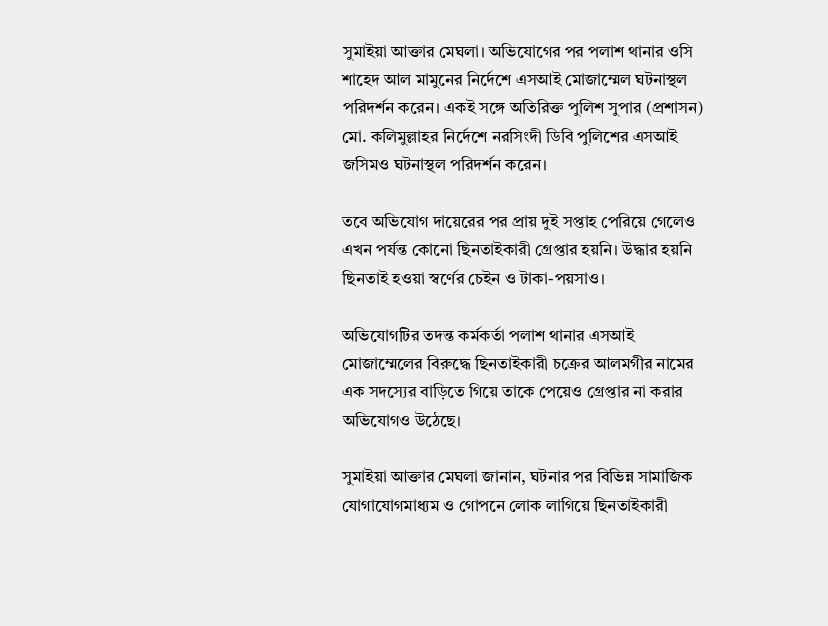সুমাইয়া আক্তার মেঘলা। অভিযোগের পর পলাশ থানার ওসি শাহেদ আল মামুনের নির্দেশে এসআই মোজাম্মেল ঘটনাস্থল পরিদর্শন করেন। একই সঙ্গে অতিরিক্ত পুলিশ সুপার (প্রশাসন) মো. কলিমুল্লাহর নির্দেশে নরসিংদী ডিবি পুলিশের এসআই জসিমও ঘটনাস্থল পরিদর্শন করেন।

তবে অভিযোগ দায়েরের পর প্রায় দুই সপ্তাহ পেরিয়ে গেলেও এখন পর্যন্ত কোনো ছিনতাইকারী গ্রেপ্তার হয়নি। উদ্ধার হয়নি ছিনতাই হওয়া স্বর্ণের চেইন ও টাকা-পয়সাও।

অভিযোগটির তদন্ত কর্মকর্তা পলাশ থানার এসআই মোজাম্মেলের বিরুদ্ধে ছিনতাইকারী চক্রের আলমগীর নামের এক সদস্যের বাড়িতে গিয়ে তাকে পেয়েও গ্রেপ্তার না করার অভিযোগও উঠেছে।

সুমাইয়া আক্তার মেঘলা জানান, ঘটনার পর বিভিন্ন সামাজিক যোগাযোগমাধ্যম ও গোপনে লোক লাগিয়ে ছিনতাইকারী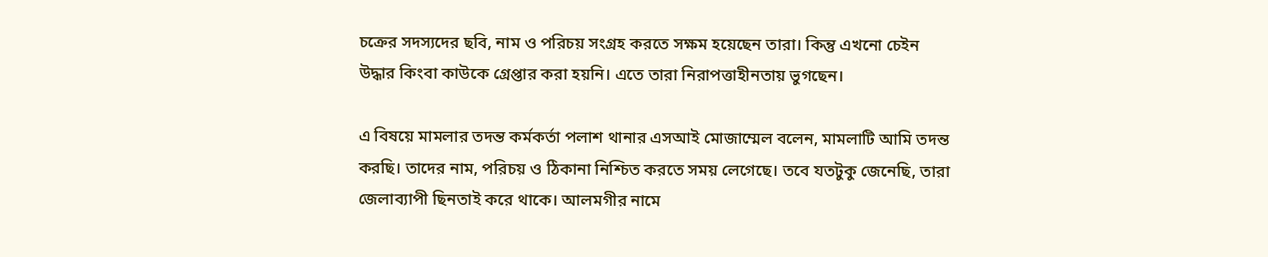চক্রের সদস্যদের ছবি, নাম ও পরিচয় সংগ্রহ করতে সক্ষম হয়েছেন তারা। কিন্তু এখনো চেইন উদ্ধার কিংবা কাউকে গ্রেপ্তার করা হয়নি। এতে তারা নিরাপত্তাহীনতায় ভুগছেন।

এ বিষয়ে মামলার তদন্ত কর্মকর্তা পলাশ থানার এসআই মোজাম্মেল বলেন, মামলাটি আমি তদন্ত করছি। তাদের নাম, পরিচয় ও ঠিকানা নিশ্চিত করতে সময় লেগেছে। তবে যতটুকু জেনেছি, তারা জেলাব্যাপী ছিনতাই করে থাকে। আলমগীর নামে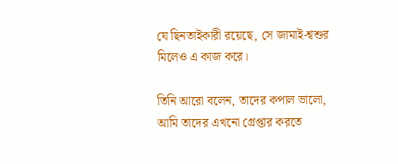যে ছিনতাইকারী রয়েছে, সে জামাই-শ্বশুর মিলেও এ কাজ করে।

তিনি আরো বলেন, তাদের কপাল ভালো, আমি তাদের এখনো গ্রেপ্তার করতে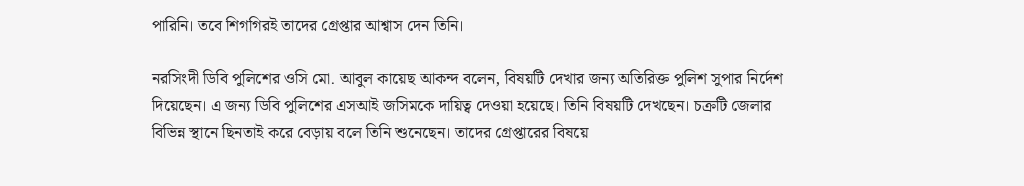পারিনি। তবে শিগগিরই তাদের গ্রেপ্তার আশ্বাস দেন তিনি।

নরসিংদী ডিবি পুলিশের ওসি মো. আবুল কায়েছ আকন্দ বলেন, বিষয়টি দেখার জন্য অতিরিক্ত পুলিশ সুপার নির্দেশ দিয়েছেন। এ জন্য ডিবি পুলিশের এসআই জসিমকে দায়িত্ব দেওয়া হয়েছে। তিনি বিষয়টি দেখছেন। চক্রটি জেলার বিভিন্ন স্থানে ছিনতাই করে বেড়ায় বলে তিনি শুনেছেন। তাদের গ্রেপ্তারের বিষয়ে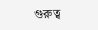গুরুত্ব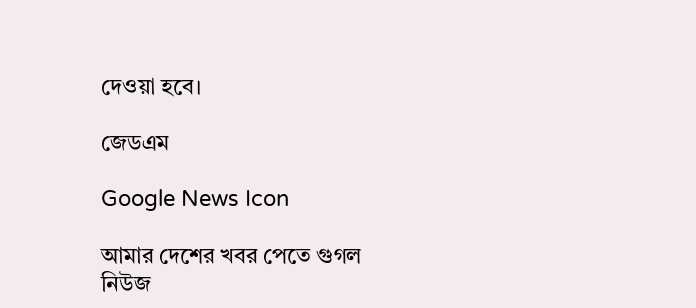দেওয়া হবে।

জেডএম

Google News Icon

আমার দেশের খবর পেতে গুগল নিউজ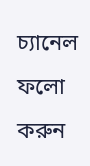চ্যানেল ফলো করুন